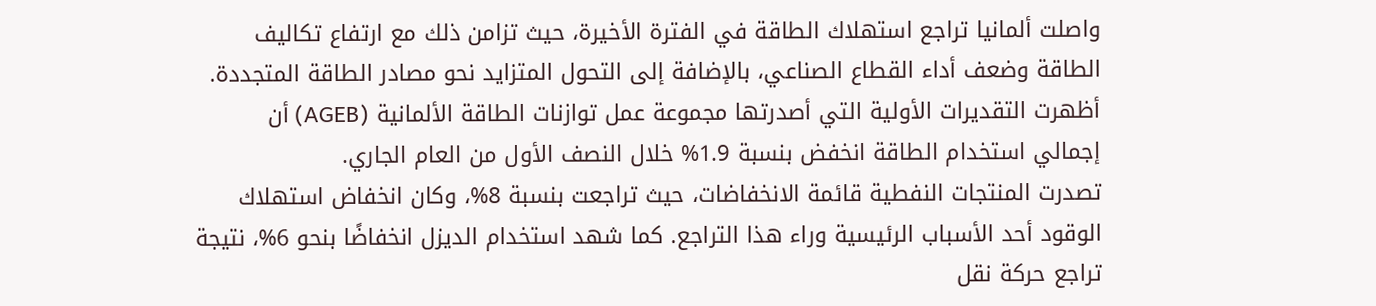واصلت ألمانيا تراجع استهلاك الطاقة في الفترة الأخيرة، حيث تزامن ذلك مع ارتفاع تكاليف الطاقة وضعف أداء القطاع الصناعي، بالإضافة إلى التحول المتزايد نحو مصادر الطاقة المتجددة.
أظهرت التقديرات الأولية التي أصدرتها مجموعة عمل توازنات الطاقة الألمانية (AGEB) أن إجمالي استخدام الطاقة انخفض بنسبة 1.9% خلال النصف الأول من العام الجاري.
تصدرت المنتجات النفطية قائمة الانخفاضات، حيث تراجعت بنسبة 8%، وكان انخفاض استهلاك الوقود أحد الأسباب الرئيسية وراء هذا التراجع. كما شهد استخدام الديزل انخفاضًا بنحو 6%، نتيجة تراجع حركة نقل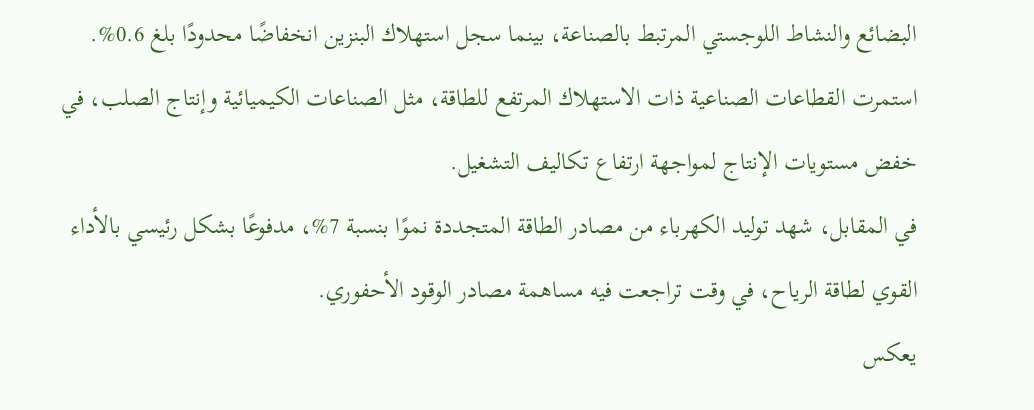البضائع والنشاط اللوجستي المرتبط بالصناعة، بينما سجل استهلاك البنزين انخفاضًا محدودًا بلغ 0.6%.
استمرت القطاعات الصناعية ذات الاستهلاك المرتفع للطاقة، مثل الصناعات الكيميائية وإنتاج الصلب، في خفض مستويات الإنتاج لمواجهة ارتفاع تكاليف التشغيل.
في المقابل، شهد توليد الكهرباء من مصادر الطاقة المتجددة نموًا بنسبة 7%، مدفوعًا بشكل رئيسي بالأداء القوي لطاقة الرياح، في وقت تراجعت فيه مساهمة مصادر الوقود الأحفوري.
يعكس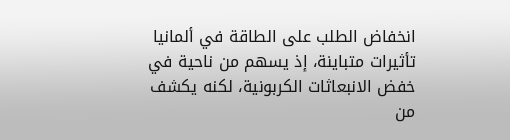انخفاض الطلب على الطاقة في ألمانيا تأثيرات متباينة، إذ يسهم من ناحية في خفض الانبعاثات الكربونية، لكنه يكشف من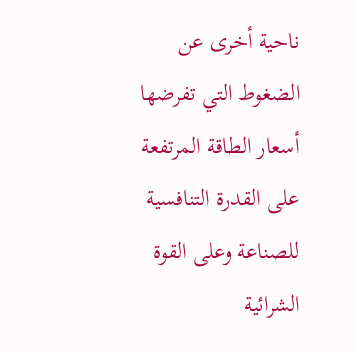ناحية أخرى عن الضغوط التي تفرضها أسعار الطاقة المرتفعة على القدرة التنافسية للصناعة وعلى القوة الشرائية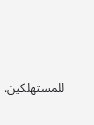للمستهلكين.